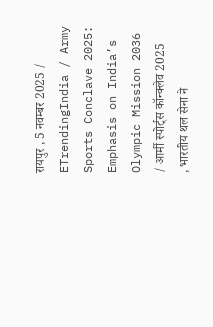रायपुर , 5 नवम्बर 2025 / ETrendingIndia / Army Sports Conclave 2025: Emphasis on India’s Olympic Mission 2036 / आर्मी स्पोर्ट्स कॉन्क्लेव 2025 , भारतीय थल सेना ने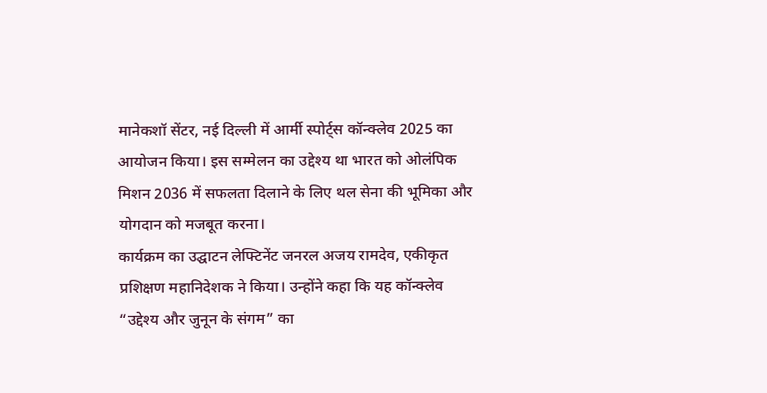मानेकशॉ सेंटर, नई दिल्ली में आर्मी स्पोर्ट्स कॉन्क्लेव 2025 का आयोजन किया। इस सम्मेलन का उद्देश्य था भारत को ओलंपिक मिशन 2036 में सफलता दिलाने के लिए थल सेना की भूमिका और योगदान को मजबूत करना।
कार्यक्रम का उद्घाटन लेफ्टिनेंट जनरल अजय रामदेव, एकीकृत प्रशिक्षण महानिदेशक ने किया। उन्होंने कहा कि यह कॉन्क्लेव “उद्देश्य और जुनून के संगम” का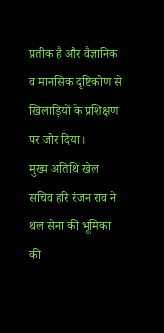प्रतीक है और वैज्ञानिक व मानसिक दृष्टिकोण से खिलाड़ियों के प्रशिक्षण पर जोर दिया।
मुख्य अतिथि खेल सचिव हरि रंजन राव ने थल सेना की भूमिका की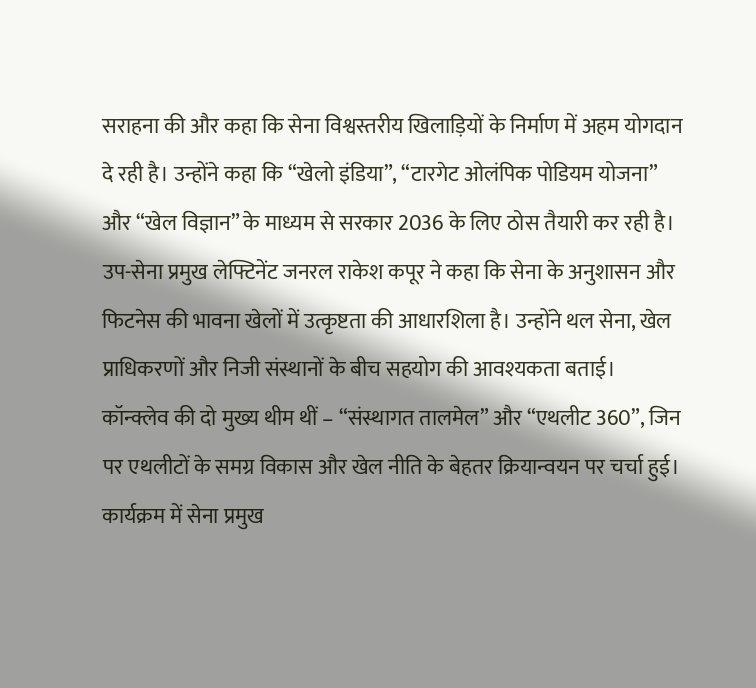सराहना की और कहा कि सेना विश्वस्तरीय खिलाड़ियों के निर्माण में अहम योगदान दे रही है। उन्होंने कहा कि “खेलो इंडिया”, “टारगेट ओलंपिक पोडियम योजना” और “खेल विज्ञान” के माध्यम से सरकार 2036 के लिए ठोस तैयारी कर रही है।
उप-सेना प्रमुख लेफ्टिनेंट जनरल राकेश कपूर ने कहा कि सेना के अनुशासन और फिटनेस की भावना खेलों में उत्कृष्टता की आधारशिला है। उन्होंने थल सेना, खेल प्राधिकरणों और निजी संस्थानों के बीच सहयोग की आवश्यकता बताई।
कॉन्क्लेव की दो मुख्य थीम थीं – “संस्थागत तालमेल” और “एथलीट 360”, जिन पर एथलीटों के समग्र विकास और खेल नीति के बेहतर क्रियान्वयन पर चर्चा हुई।
कार्यक्रम में सेना प्रमुख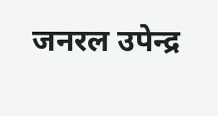जनरल उपेन्द्र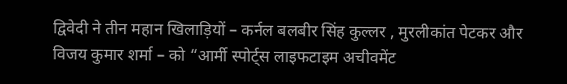द्विवेदी ने तीन महान खिलाड़ियों – कर्नल बलबीर सिंह कुल्लर , मुरलीकांत पेटकर और विजय कुमार शर्मा – को “आर्मी स्पोर्ट्स लाइफटाइम अचीवमेंट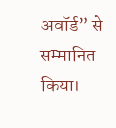अवॉर्ड” से सम्मानित किया।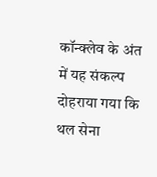कॉन्क्लेव के अंत में यह संकल्प दोहराया गया कि थल सेना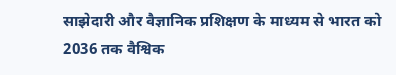साझेदारी और वैज्ञानिक प्रशिक्षण के माध्यम से भारत को 2036 तक वैश्विक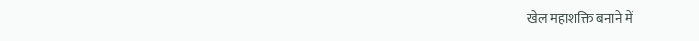खेल महाशक्ति बनाने में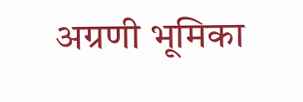अग्रणी भूमिका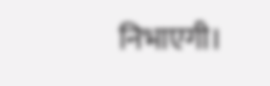निभाएगी।